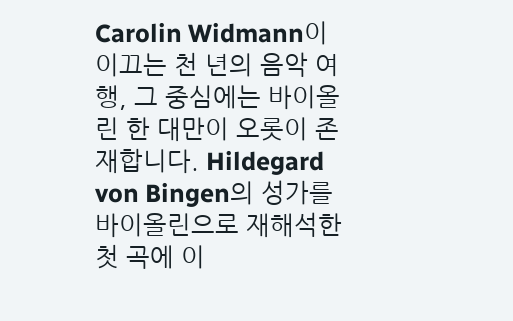Carolin Widmann이 이끄는 천 년의 음악 여행, 그 중심에는 바이올린 한 대만이 오롯이 존재합니다. Hildegard von Bingen의 성가를 바이올린으로 재해석한 첫 곡에 이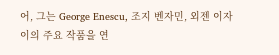어, 그는 George Enescu, 조지 벤자민, 외젠 이자이의 주요 작품을 연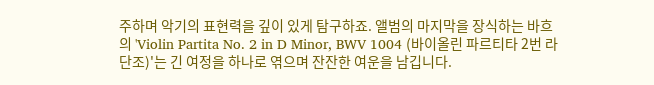주하며 악기의 표현력을 깊이 있게 탐구하죠. 앨범의 마지막을 장식하는 바흐의 'Violin Partita No. 2 in D Minor, BWV 1004 (바이올린 파르티타 2번 라단조)'는 긴 여정을 하나로 엮으며 잔잔한 여운을 남깁니다.